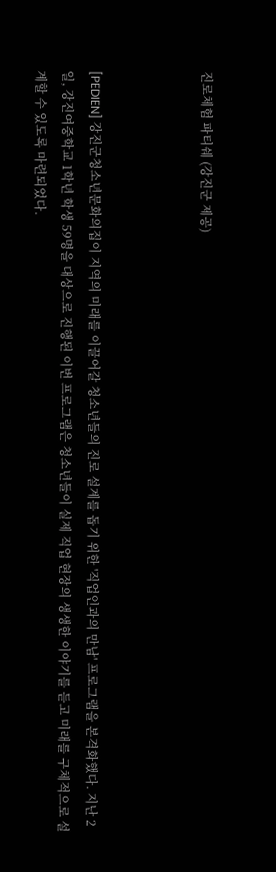진로체험 파티쉐 (강진군 제공)



[PEDIEN] 강진군청소년문화의집이 지역의 미래를 이끌어갈 청소년들의 진로 설계를 돕기 위한 '직업인과의 만남' 프로그램을 본격화했다. 지난 2일, 강진여중학교 1학년 학생 59명을 대상으로 진행된 이번 프로그램은 청소년들이 실제 직업 현장의 생생한 이야기를 듣고 미래를 구체적으로 설계할 수 있도록 마련되었다.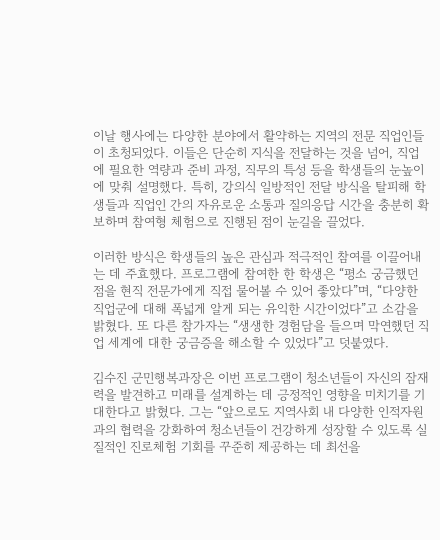이날 행사에는 다양한 분야에서 활약하는 지역의 전문 직업인들이 초청되었다. 이들은 단순히 지식을 전달하는 것을 넘어, 직업에 필요한 역량과 준비 과정, 직무의 특성 등을 학생들의 눈높이에 맞춰 설명했다. 특히, 강의식 일방적인 전달 방식을 탈피해 학생들과 직업인 간의 자유로운 소통과 질의응답 시간을 충분히 확보하며 참여형 체험으로 진행된 점이 눈길을 끌었다.

이러한 방식은 학생들의 높은 관심과 적극적인 참여를 이끌어내는 데 주효했다. 프로그램에 참여한 한 학생은 “평소 궁금했던 점을 현직 전문가에게 직접 물어볼 수 있어 좋았다”며, “다양한 직업군에 대해 폭넓게 알게 되는 유익한 시간이었다”고 소감을 밝혔다. 또 다른 참가자는 “생생한 경험담을 들으며 막연했던 직업 세계에 대한 궁금증을 해소할 수 있었다”고 덧붙였다.

김수진 군민행복과장은 이번 프로그램이 청소년들이 자신의 잠재력을 발견하고 미래를 설계하는 데 긍정적인 영향을 미치기를 기대한다고 밝혔다. 그는 “앞으로도 지역사회 내 다양한 인적자원과의 협력을 강화하여 청소년들이 건강하게 성장할 수 있도록 실질적인 진로체험 기회를 꾸준히 제공하는 데 최선을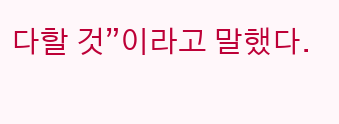다할 것”이라고 말했다.